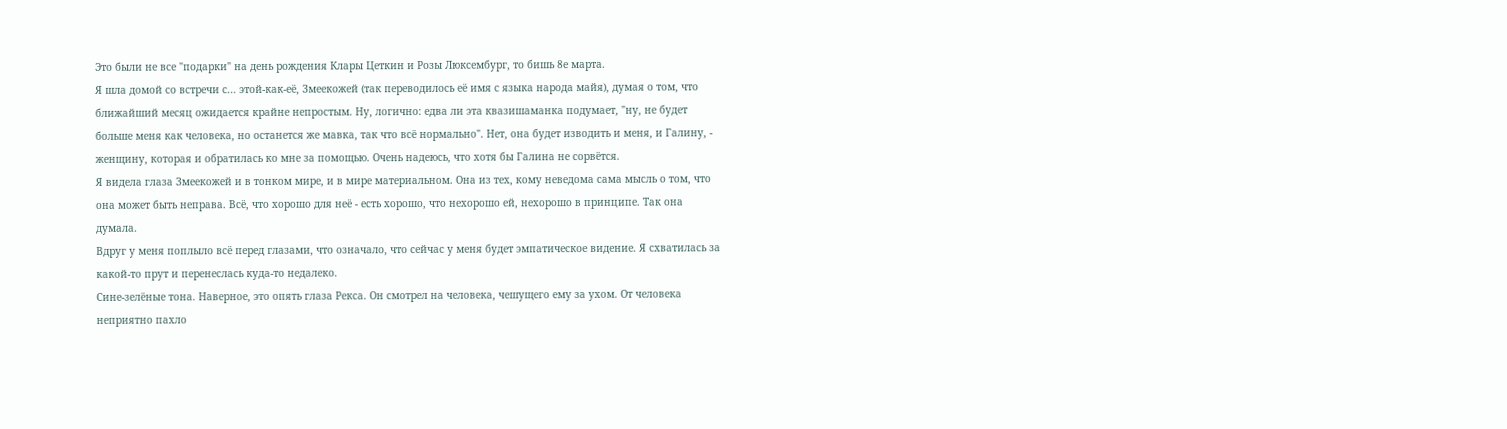Это были не все "подарки" на день рождения Клары Цеткин и Розы Люксембург, то бишь 8е марта.
Я шла домой со встречи с... этой-как-её, Змеекожей (так переводилось её имя с языка народа майя), думая о том, что ближайший месяц ожидается крайне непростым. Ну, логично: едва ли эта квазишаманка подумает, "ну, не будет больше меня как человека, но останется же мавка, так что всё нормально". Нет, она будет изводить и меня, и Галину, - женщину, которая и обратилась ко мне за помощью. Очень надеюсь, что хотя бы Галина не сорвётся.
Я видела глаза Змеекожей и в тонком мире, и в мире материальном. Она из тех, кому неведома сама мысль о том, что она может быть неправа. Всё, что хорошо для неё - есть хорошо, что нехорошо ей, нехорошо в принципе. Так она думала.
Вдруг у меня поплыло всё перед глазами, что означало, что сейчас у меня будет эмпатическое видение. Я схватилась за какой-то прут и перенеслась куда-то недалеко.
Сине-зелёные тона. Наверное, это опять глаза Рекса. Он смотрел на человека, чешущего ему за ухом. От человека неприятно пахло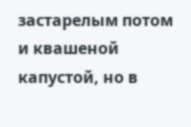застарелым потом и квашеной капустой, но в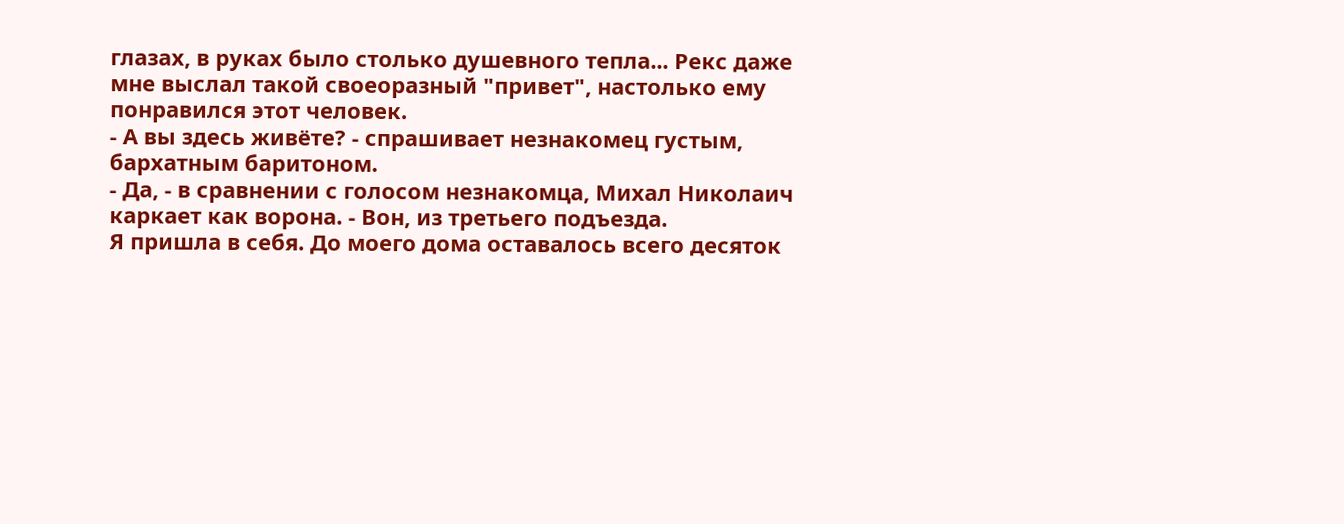глазах, в руках было столько душевного тепла... Рекс даже мне выслал такой своеоразный "привет", настолько ему понравился этот человек.
- А вы здесь живёте? - спрашивает незнакомец густым, бархатным баритоном.
- Да, - в сравнении с голосом незнакомца, Михал Николаич каркает как ворона. - Вон, из третьего подъезда.
Я пришла в себя. До моего дома оставалось всего десяток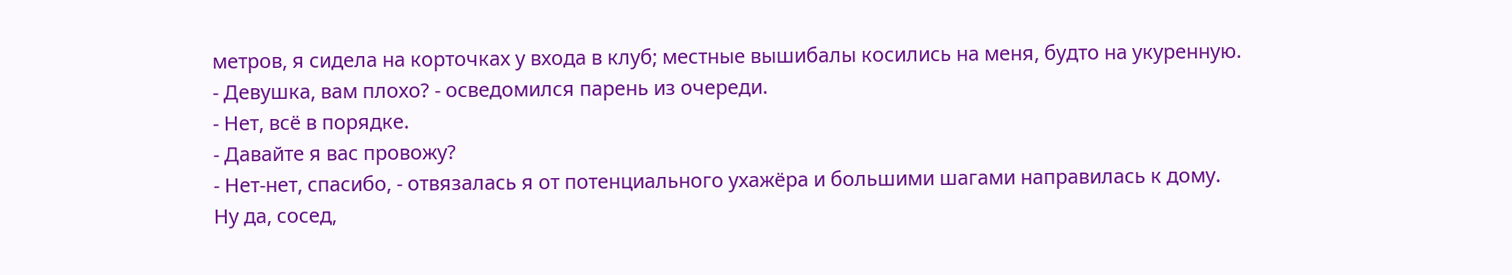метров, я сидела на корточках у входа в клуб; местные вышибалы косились на меня, будто на укуренную.
- Девушка, вам плохо? - осведомился парень из очереди.
- Нет, всё в порядке.
- Давайте я вас провожу?
- Нет-нет, спасибо, - отвязалась я от потенциального ухажёра и большими шагами направилась к дому.
Ну да, сосед,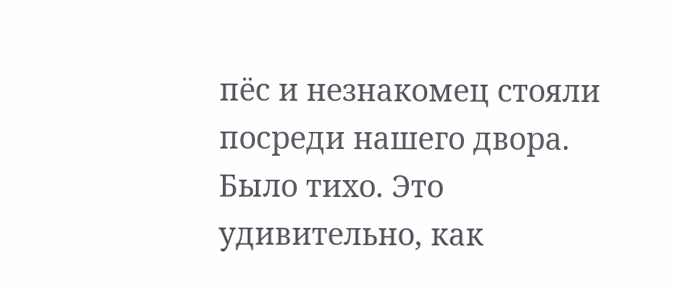пёс и незнакомец стояли посреди нашего двора. Было тихо. Это удивительно, как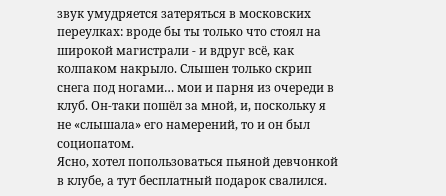звук умудряется затеряться в московских переулках: вроде бы ты только что стоял на широкой магистрали - и вдруг всё, как колпаком накрыло. Слышен только скрип снега под ногами… мои и парня из очереди в клуб. Он-таки пошёл за мной, и, поскольку я не «слышала» его намерений, то и он был социопатом.
Ясно, хотел попользоваться пьяной девчонкой в клубе, а тут бесплатный подарок свалился.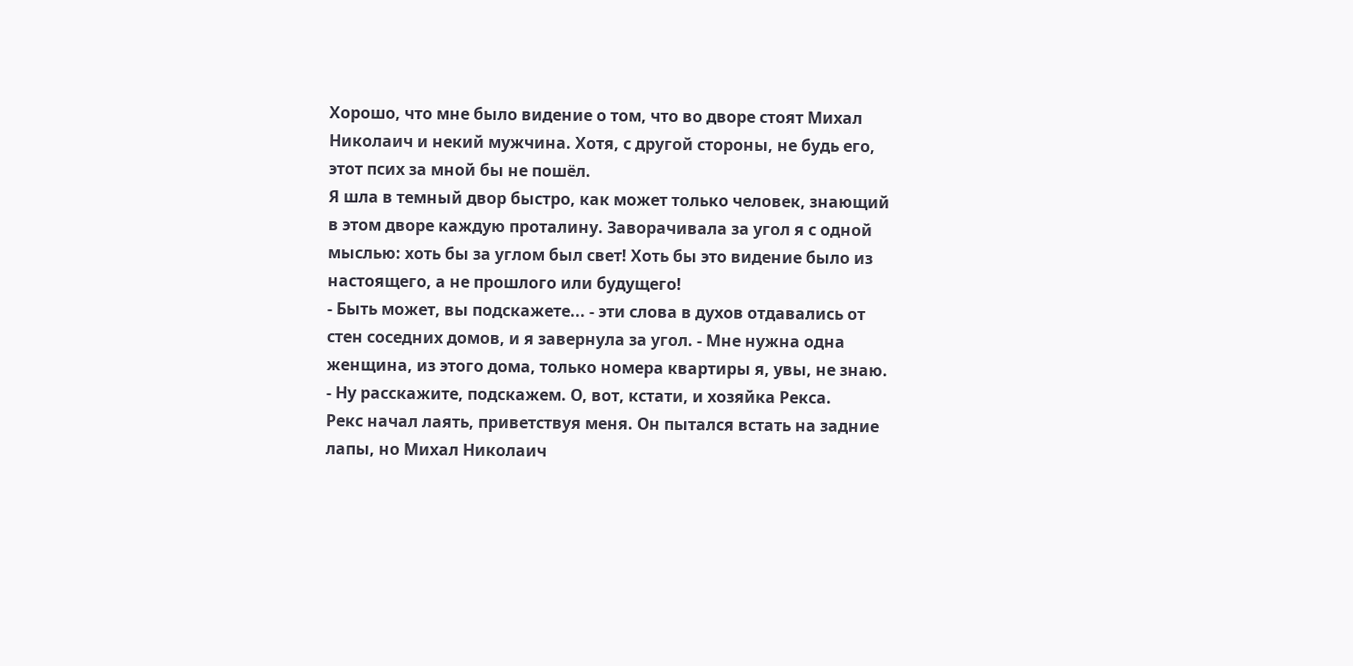Хорошо, что мне было видение о том, что во дворе стоят Михал Николаич и некий мужчина. Хотя, с другой стороны, не будь его, этот псих за мной бы не пошёл.
Я шла в темный двор быстро, как может только человек, знающий в этом дворе каждую проталину. Заворачивала за угол я с одной мыслью: хоть бы за углом был свет! Хоть бы это видение было из настоящего, а не прошлого или будущего!
- Быть может, вы подскажете... - эти слова в духов отдавались от стен соседних домов, и я завернула за угол. - Мне нужна одна женщина, из этого дома, только номера квартиры я, увы, не знаю.
- Ну расскажите, подскажем. О, вот, кстати, и хозяйка Рекса.
Рекс начал лаять, приветствуя меня. Он пытался встать на задние лапы, но Михал Николаич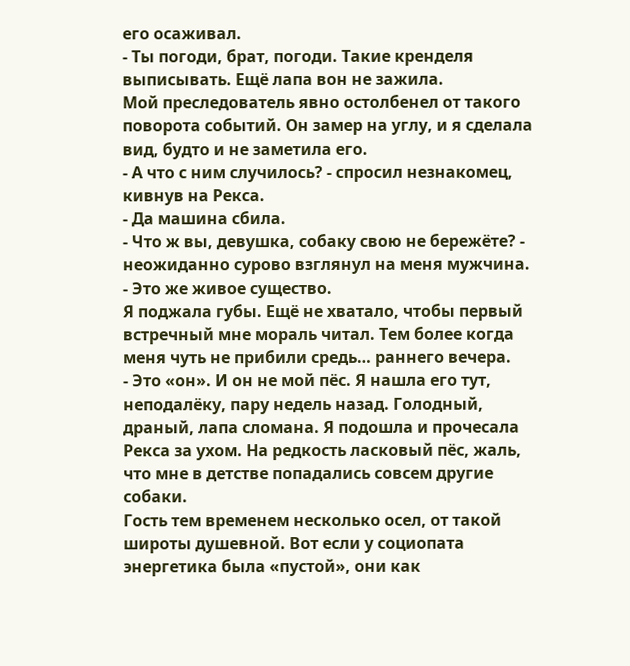его осаживал.
- Ты погоди, брат, погоди. Такие кренделя выписывать. Ещё лапа вон не зажила.
Мой преследователь явно остолбенел от такого поворота событий. Он замер на углу, и я сделала вид, будто и не заметила его.
- А что с ним случилось? - спросил незнакомец, кивнув на Рекса.
- Да машина сбила.
- Что ж вы, девушка, собаку свою не бережёте? - неожиданно сурово взглянул на меня мужчина. - Это же живое существо.
Я поджала губы. Ещё не хватало, чтобы первый встречный мне мораль читал. Тем более когда меня чуть не прибили средь… раннего вечера.
- Это «он». И он не мой пёс. Я нашла его тут, неподалёку, пару недель назад. Голодный, драный, лапа сломана. Я подошла и прочесала Рекса за ухом. На редкость ласковый пёс, жаль, что мне в детстве попадались совсем другие собаки.
Гость тем временем несколько осел, от такой широты душевной. Вот если у социопата энергетика была «пустой», они как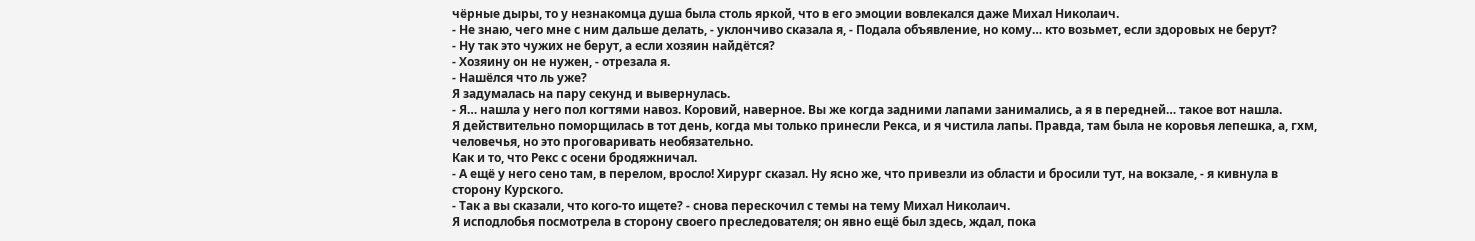чёрные дыры, то у незнакомца душа была столь яркой, что в его эмоции вовлекался даже Михал Николаич.
- Не знаю, чего мне с ним дальше делать, - уклончиво сказала я, - Подала объявление, но кому… кто возьмет, если здоровых не берут?
- Ну так это чужих не берут, а если хозяин найдётся?
- Хозяину он не нужен, - отрезала я.
- Нашёлся что ль уже?
Я задумалась на пару секунд и вывернулась.
- Я… нашла у него пол когтями навоз. Коровий, наверное. Вы же когда задними лапами занимались, а я в передней… такое вот нашла.
Я действительно поморщилась в тот день, когда мы только принесли Рекса, и я чистила лапы. Правда, там была не коровья лепешка, а, гхм, человечья, но это проговаривать необязательно.
Как и то, что Рекс с осени бродяжничал.
- А ещё у него сено там, в перелом, вросло! Хирург сказал. Ну ясно же, что привезли из области и бросили тут, на вокзале, - я кивнула в сторону Курского.
- Так а вы сказали, что кого-то ищете? - снова перескочил с темы на тему Михал Николаич.
Я исподлобья посмотрела в сторону своего преследователя; он явно ещё был здесь, ждал, пока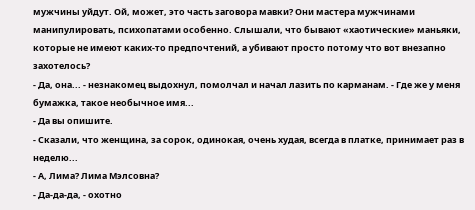мужчины уйдут. Ой, может, это часть заговора мавки? Они мастера мужчинами манипулировать, психопатами особенно. Слышали, что бывают «хаотические» маньяки, которые не имеют каких-то предпочтений, а убивают просто потому что вот внезапно захотелось?
- Да, она... - незнакомец выдохнул, помолчал и начал лазить по карманам. - Где же у меня бумажка, такое необычное имя...
- Да вы опишите.
- Сказали, что женщина, за сорок, одинокая, очень худая, всегда в платке, принимает раз в неделю...
- А, Лима? Лима Мэлсовна?
- Да-да-да, - охотно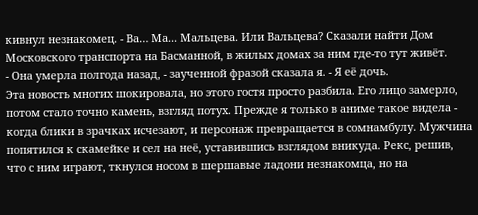кивнул незнакомец. - Ва… Ма... Мальцева. Или Вальцева? Сказали найти Дом Московского транспорта на Басманной, в жилых домах за ним где-то тут живёт.
- Она умерла полгода назад, - заученной фразой сказала я. - Я её дочь.
Эта новость многих шокировала, но этого гостя просто разбила. Его лицо замерло, потом стало точно камень, взгляд потух. Прежде я только в аниме такое видела - когда блики в зрачках исчезают, и персонаж превращается в сомнамбулу. Мужчина попятился к скамейке и сел на неё, уставившись взглядом вникуда. Рекс, решив, что с ним играют, ткнулся носом в шершавые ладони незнакомца, но на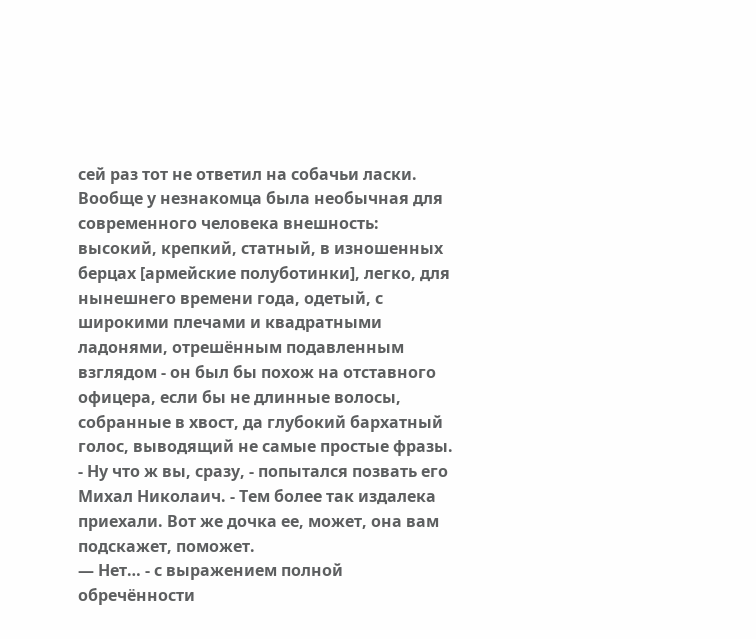сей раз тот не ответил на собачьи ласки.
Вообще у незнакомца была необычная для современного человека внешность: высокий, крепкий, статный, в изношенных берцах [армейские полуботинки], легко, для нынешнего времени года, одетый, с широкими плечами и квадратными ладонями, отрешённым подавленным взглядом - он был бы похож на отставного офицера, если бы не длинные волосы, собранные в хвост, да глубокий бархатный голос, выводящий не самые простые фразы.
- Ну что ж вы, сразу, - попытался позвать его Михал Николаич. - Тем более так издалека приехали. Вот же дочка ее, может, она вам подскажет, поможет.
— Нет… - с выражением полной обречённости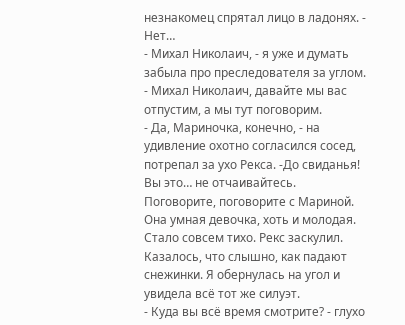незнакомец спрятал лицо в ладонях. - Нет…
- Михал Николаич, - я уже и думать забыла про преследователя за углом. - Михал Николаич, давайте мы вас отпустим, а мы тут поговорим.
- Да, Мариночка, конечно, - на удивление охотно согласился сосед, потрепал за ухо Рекса. -До свиданья! Вы это… не отчаивайтесь. Поговорите, поговорите с Мариной. Она умная девочка, хоть и молодая.
Стало совсем тихо. Рекс заскулил. Казалось, что слышно, как падают снежинки. Я обернулась на угол и увидела всё тот же силуэт.
- Куда вы всё время смотрите? - глухо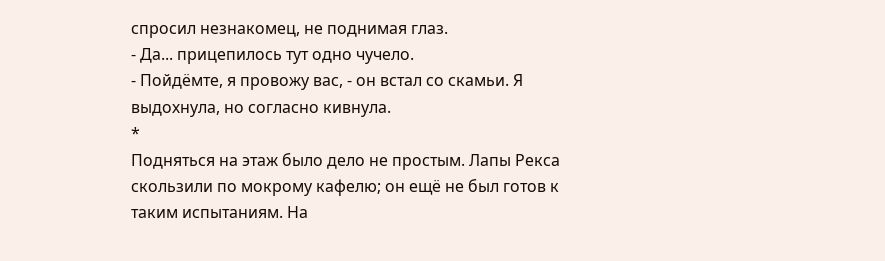спросил незнакомец, не поднимая глаз.
- Да... прицепилось тут одно чучело.
- Пойдёмте, я провожу вас, - он встал со скамьи. Я выдохнула, но согласно кивнула.
*
Подняться на этаж было дело не простым. Лапы Рекса скользили по мокрому кафелю; он ещё не был готов к таким испытаниям. На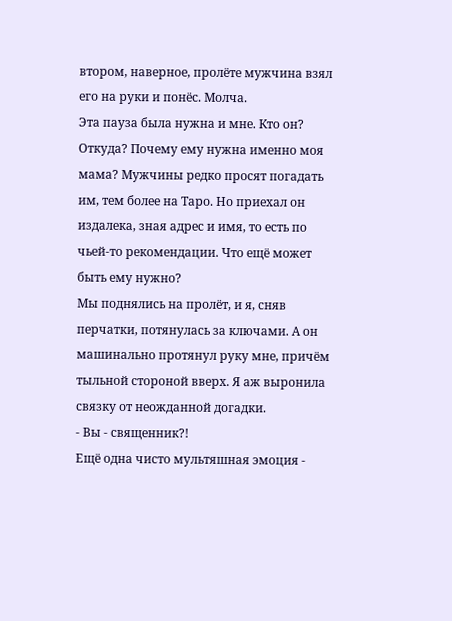втором, наверное, пролёте мужчина взял его на руки и понёс. Молча.
Эта пауза была нужна и мне. Кто он? Откуда? Почему ему нужна именно моя мама? Мужчины редко просят погадать им, тем более на Таро. Но приехал он издалека, зная адрес и имя, то есть по чьей-то рекомендации. Что ещё может быть ему нужно?
Мы поднялись на пролёт, и я, сняв перчатки, потянулась за ключами. А он машинально протянул руку мне, причём тыльной стороной вверх. Я аж выронила связку от неожданной догадки.
- Вы - священник?!
Ещё одна чисто мультяшная эмоция -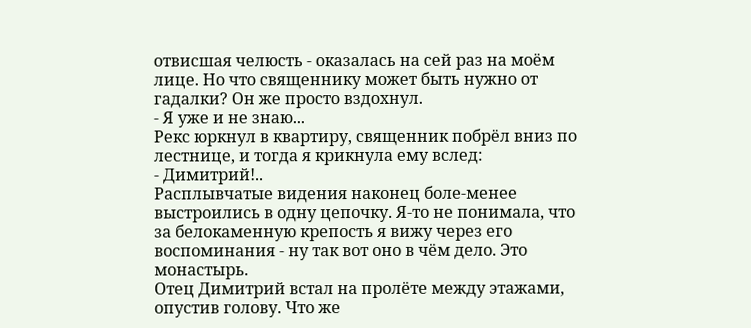отвисшая челюсть - оказалась на сей раз на моём лице. Но что священнику может быть нужно от гадалки? Он же просто вздохнул.
- Я уже и не знаю...
Рекс юркнул в квартиру, священник побрёл вниз по лестнице, и тогда я крикнула ему вслед:
- Димитрий!..
Расплывчатые видения наконец боле-менее выстроились в одну цепочку. Я-то не понимала, что за белокаменную крепость я вижу через его воспоминания - ну так вот оно в чём дело. Это монастырь.
Отец Димитрий встал на пролёте между этажами, опустив голову. Что же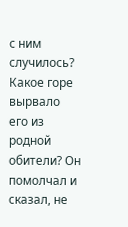с ним случилось? Какое горе вырвало его из родной обители? Он помолчал и сказал, не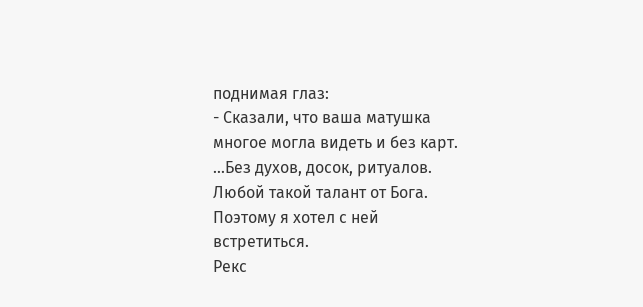поднимая глаз:
- Сказали, что ваша матушка многое могла видеть и без карт. ...Без духов, досок, ритуалов. Любой такой талант от Бога. Поэтому я хотел с ней встретиться.
Рекс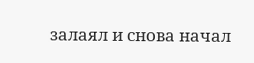залаял и снова начал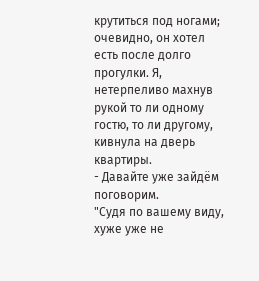крутиться под ногами; очевидно, он хотел есть после долго прогулки. Я, нетерпеливо махнув рукой то ли одному гостю, то ли другому, кивнула на дверь квартиры.
- Давайте уже зайдём поговорим.
"Судя по вашему виду, хуже уже не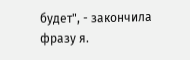будет", - закончила фразу я.